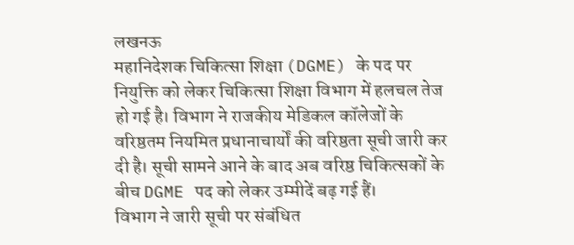लखनऊ
महानिदेशक चिकित्सा शिक्षा (DGME) के पद पर नियुक्ति को लेकर चिकित्सा शिक्षा विभाग में हलचल तेज हो गई है। विभाग ने राजकीय मेडिकल कॉलेजों के वरिष्ठतम नियमित प्रधानाचार्यों की वरिष्ठता सूची जारी कर दी है। सूची सामने आने के बाद अब वरिष्ठ चिकित्सकों के बीच DGME पद को लेकर उम्मीदें बढ़ गई हैं।
विभाग ने जारी सूची पर संबंधित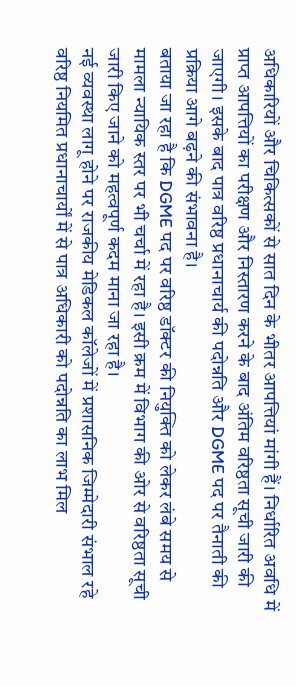अधिकारियों और चिकित्सकों से सात दिन के भीतर आपत्तियां मांगी हैं। निर्धारित अवधि में प्राप्त आपत्तियों का परीक्षण और निस्तारण करने के बाद अंतिम वरिष्ठता सूची जारी की जाएगी। इसके बाद पात्र वरिष्ठ प्रधानाचार्य की पदोन्नति और DGME पद पर तैनाती की प्रक्रिया आगे बढ़ने की संभावना है।
बताया जा रहा है कि DGME पद पर वरिष्ठ डॉक्टर की नियुक्ति को लेकर लंबे समय से मामला न्यायिक स्तर पर भी चर्चा में रहा है। इसी क्रम में विभाग की ओर से वरिष्ठता सूची जारी किए जाने को महत्वपूर्ण कदम माना जा रहा है।
नई व्यवस्था लागू होने पर राजकीय मेडिकल कॉलेजों में प्रशासनिक जिम्मेदारी संभाल रहे वरिष्ठ नियमित प्रधानाचार्यों में से पात्र अधिकारी को पदोन्नति का लाभ मिल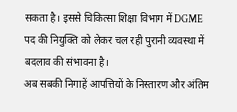सकता है। इससे चिकित्सा शिक्षा विभाग में DGME पद की नियुक्ति को लेकर चल रही पुरानी व्यवस्था में बदलाव की संभावना है।
अब सबकी निगाहें आपत्तियों के निस्तारण और अंतिम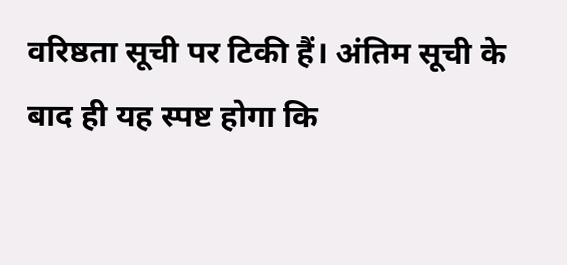वरिष्ठता सूची पर टिकी हैं। अंतिम सूची के बाद ही यह स्पष्ट होगा कि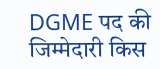DGME पद की जिम्मेदारी किस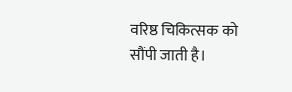वरिष्ठ चिकित्सक को सौंपी जाती है।